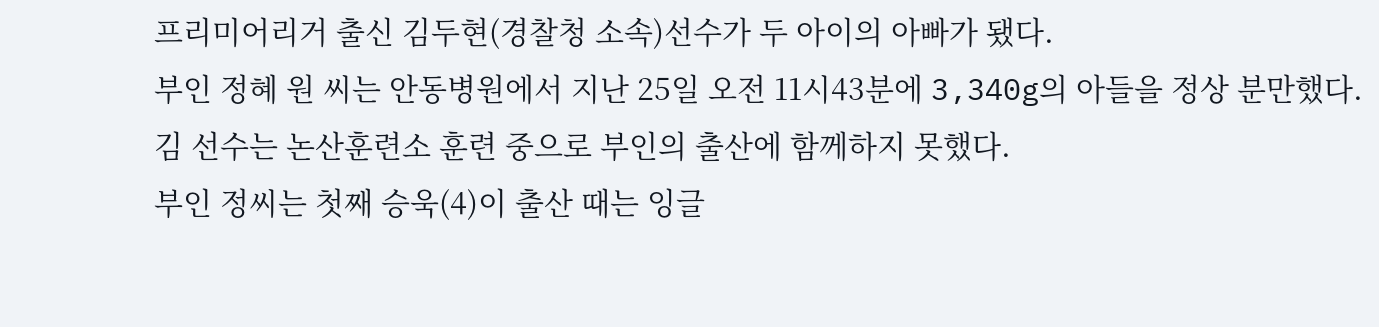프리미어리거 출신 김두현(경찰청 소속)선수가 두 아이의 아빠가 됐다.
부인 정혜 원 씨는 안동병원에서 지난 25일 오전 11시43분에 3,340g의 아들을 정상 분만했다.
김 선수는 논산훈련소 훈련 중으로 부인의 출산에 함께하지 못했다.
부인 정씨는 첫째 승욱(4)이 출산 때는 잉글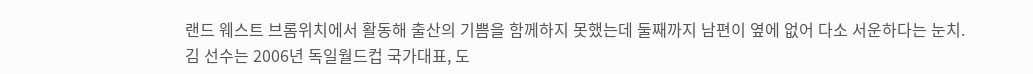랜드 웨스트 브롬위치에서 활동해 출산의 기쁨을 함께하지 못했는데 둘째까지 남편이 옆에 없어 다소 서운하다는 눈치.
김 선수는 2006년 독일월드컵 국가대표, 도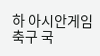하 아시안게임 축구 국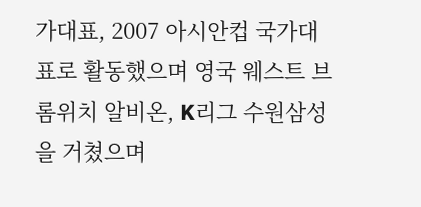가대표, 2007 아시안컵 국가대표로 활동했으며 영국 웨스트 브롬위치 알비온, K리그 수원삼성을 거쳤으며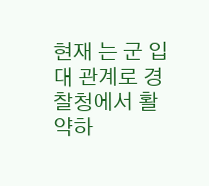현재 는 군 입대 관계로 경찰청에서 활약하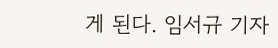게 된다. 임서규 기자